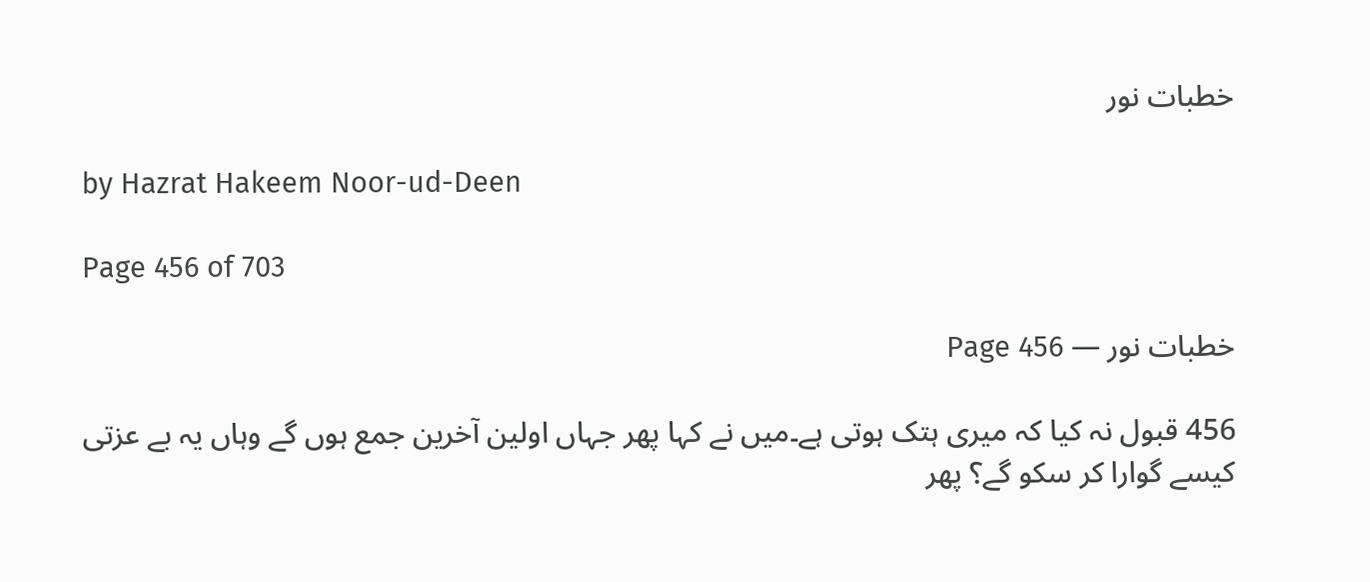خطبات نور

by Hazrat Hakeem Noor-ud-Deen

Page 456 of 703

خطبات نور — Page 456

456 قبول نہ کیا کہ میری ہتک ہوتی ہے۔میں نے کہا پھر جہاں اولین آخرین جمع ہوں گے وہاں یہ بے عزتی کیسے گوارا کر سکو گے؟ پھر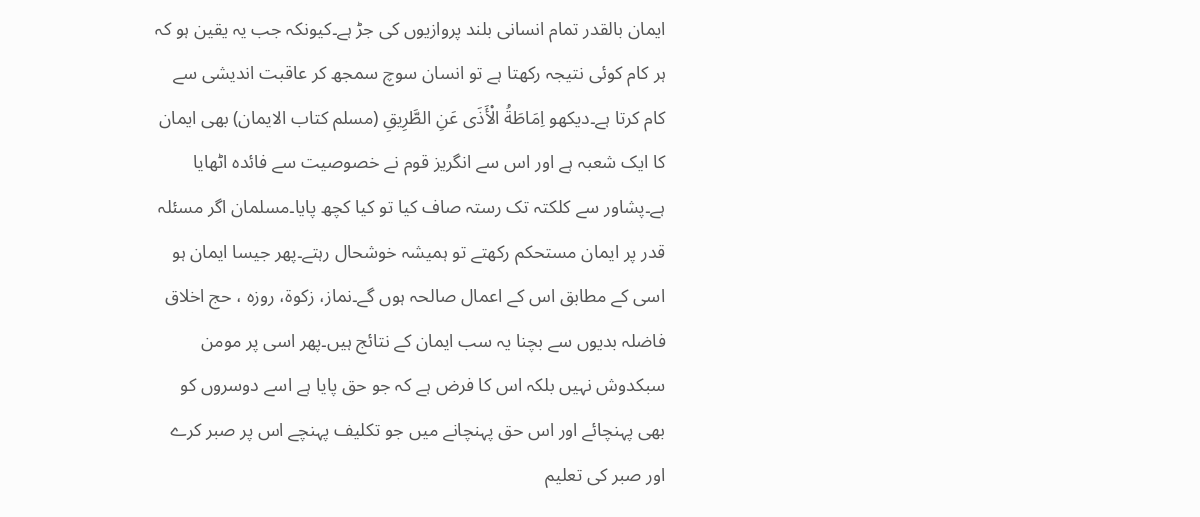ایمان بالقدر تمام انسانی بلند پروازیوں کی جڑ ہے۔کیونکہ جب یہ یقین ہو کہ ہر کام کوئی نتیجہ رکھتا ہے تو انسان سوچ سمجھ کر عاقبت اندیشی سے کام کرتا ہے۔دیکھو اِمَاطَةُ الْأَذَى عَنِ الطَّرِيقِ (مسلم کتاب الایمان) بھی ایمان کا ایک شعبہ ہے اور اس سے انگریز قوم نے خصوصیت سے فائدہ اٹھایا ہے۔پشاور سے کلکتہ تک رستہ صاف کیا تو کیا کچھ پایا۔مسلمان اگر مسئلہ قدر پر ایمان مستحکم رکھتے تو ہمیشہ خوشحال رہتے۔پھر جیسا ایمان ہو اسی کے مطابق اس کے اعمال صالحہ ہوں گے۔نماز، زکوۃ، روزہ ، حج اخلاق فاضلہ بدیوں سے بچنا یہ سب ایمان کے نتائج ہیں۔پھر اسی پر مومن سبکدوش نہیں بلکہ اس کا فرض ہے کہ جو حق پایا ہے اسے دوسروں کو بھی پہنچائے اور اس حق پہنچانے میں جو تکلیف پہنچے اس پر صبر کرے اور صبر کی تعلیم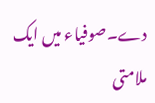دے۔صوفیاء میں ایک ملامتی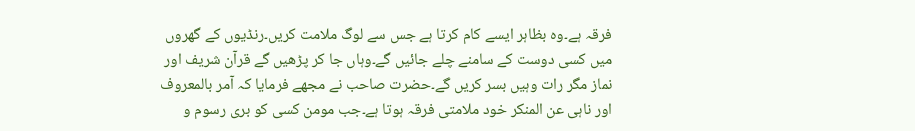فرقہ ہے۔وہ بظاہر ایسے کام کرتا ہے جس سے لوگ ملامت کریں۔رنڈیوں کے گھروں میں کسی دوست کے سامنے چلے جائیں گے۔وہاں جا کر پڑھیں گے قرآن شریف اور نماز مگر رات وہیں بسر کریں گے۔حضرت صاحب نے مجھے فرمایا کہ آمر بالمعروف اور ناہی عن المنکر خود ملامتی فرقہ ہوتا ہے۔جب مومن کسی کو بری رسوم و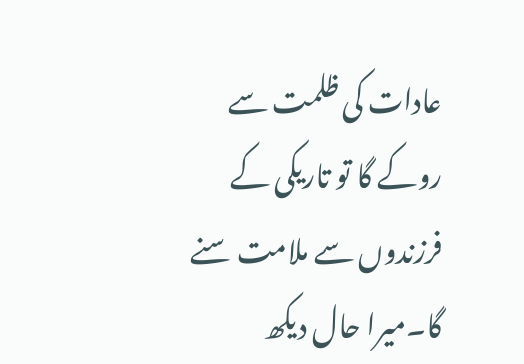عادات کی ظلمت سے روکے گا تو تاریکی کے فرزندوں سے ملامت سنے گا۔میرا حال دیکھ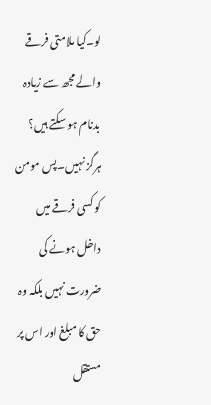لو۔کیا ملامتی فرقے والے مجھ سے زیادہ بدنام ہو سکتے ہیں؟ ہرگز نہیں۔پس مومن کو کسی فرقے میں داخل ہونے کی ضرورت نہیں بلکہ وہ حق کا مبلغ اور اس پر مستقل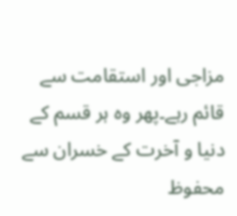مزاجی اور استقامت سے قائم رہے۔پھر وہ ہر قسم کے دنیا و آخرت کے خسران سے محفوظ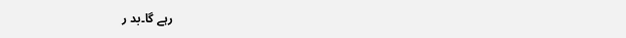رہے گا۔بد ر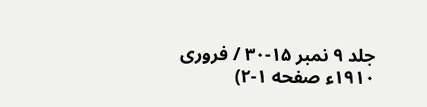جلد ۹ نمبر ۱۵-۳۰ / فروری ۱۹۱۰ء صفحه ۱-۲)